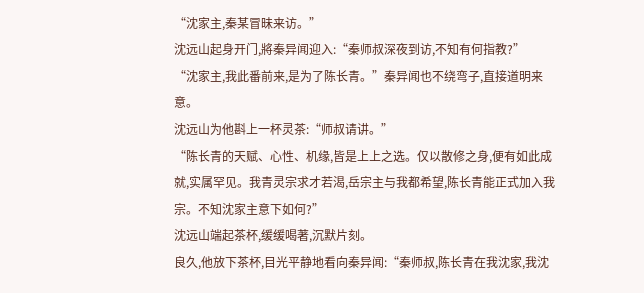“沈家主,秦某冒昧来访。”
沈远山起身开门,將秦异闻迎入:“秦师叔深夜到访,不知有何指教?”
“沈家主,我此番前来,是为了陈长青。”秦异闻也不绕弯子,直接道明来意。
沈远山为他斟上一杯灵茶:“师叔请讲。”
“陈长青的天赋、心性、机缘,皆是上上之选。仅以散修之身,便有如此成就,实属罕见。我青灵宗求才若渴,岳宗主与我都希望,陈长青能正式加入我宗。不知沈家主意下如何?”
沈远山端起茶杯,缓缓喝著,沉默片刻。
良久,他放下茶杯,目光平静地看向秦异闻:“秦师叔,陈长青在我沈家,我沈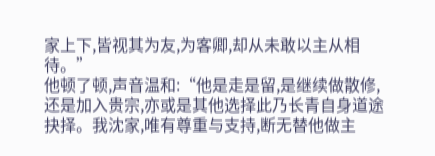家上下,皆视其为友,为客卿,却从未敢以主从相待。”
他顿了顿,声音温和:“他是走是留,是继续做散修,还是加入贵宗,亦或是其他选择此乃长青自身道途抉择。我沈家,唯有尊重与支持,断无替他做主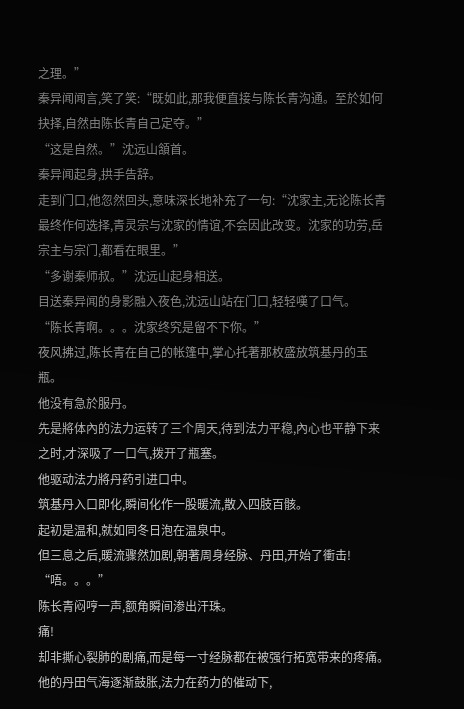之理。”
秦异闻闻言,笑了笑:“既如此,那我便直接与陈长青沟通。至於如何抉择,自然由陈长青自己定夺。”
“这是自然。”沈远山頷首。
秦异闻起身,拱手告辞。
走到门口,他忽然回头,意味深长地补充了一句:“沈家主,无论陈长青最终作何选择,青灵宗与沈家的情谊,不会因此改变。沈家的功劳,岳宗主与宗门,都看在眼里。”
“多谢秦师叔。”沈远山起身相送。
目送秦异闻的身影融入夜色,沈远山站在门口,轻轻嘆了口气。
“陈长青啊。。。沈家终究是留不下你。”
夜风拂过,陈长青在自己的帐篷中,掌心托著那枚盛放筑基丹的玉瓶。
他没有急於服丹。
先是將体內的法力运转了三个周天,待到法力平稳,內心也平静下来之时,才深吸了一口气,拨开了瓶塞。
他驱动法力將丹药引进口中。
筑基丹入口即化,瞬间化作一股暖流,散入四肢百骸。
起初是温和,就如同冬日泡在温泉中。
但三息之后,暖流骤然加剧,朝著周身经脉、丹田,开始了衝击!
“唔。。。”
陈长青闷哼一声,额角瞬间渗出汗珠。
痛!
却非撕心裂肺的剧痛,而是每一寸经脉都在被强行拓宽带来的疼痛。
他的丹田气海逐渐鼓胀,法力在药力的催动下,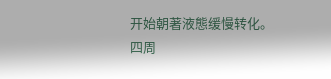开始朝著液態缓慢转化。
四周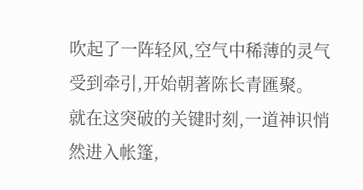吹起了一阵轻风,空气中稀薄的灵气受到牵引,开始朝著陈长青匯聚。
就在这突破的关键时刻,一道神识悄然进入帐篷,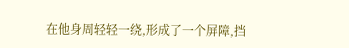在他身周轻轻一绕,形成了一个屏障,挡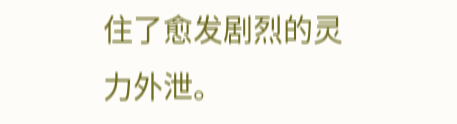住了愈发剧烈的灵力外泄。